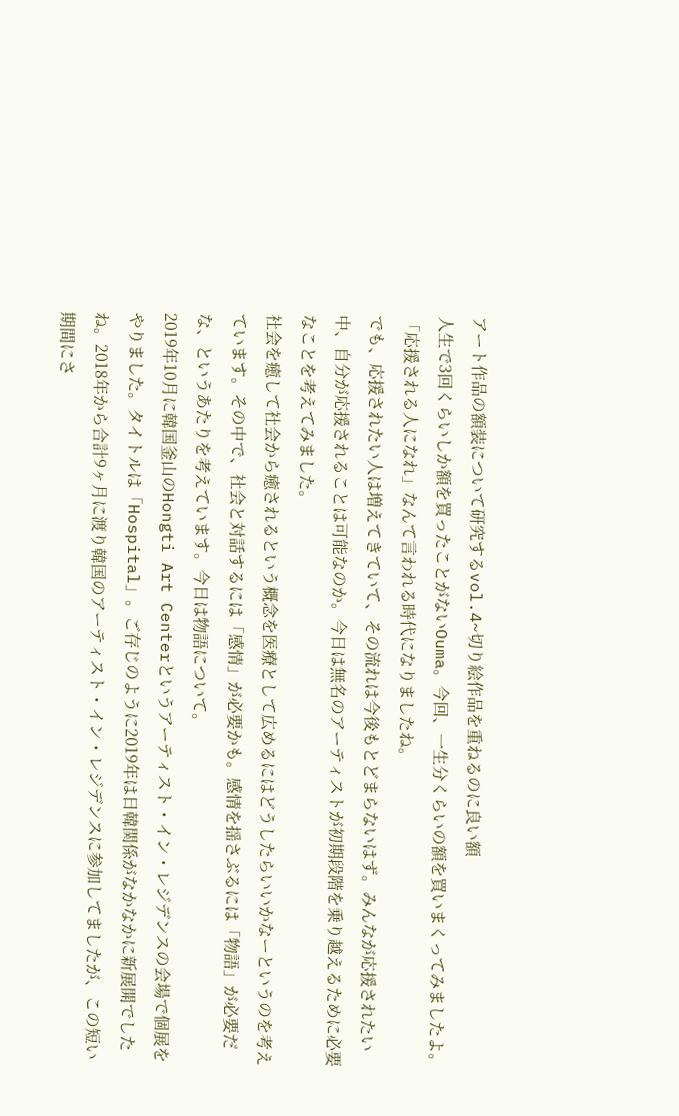アート作品の額装について研究するvol.4~切り絵作品を重ねるのに良い額
人生で3回くらいしか額を買ったことがないOuma。今回、一生分くらいの額を買いまくってみましたよ。
「応援される人になれ」なんて言われる時代になりましたね。
でも、応援されたい人は増えてきていて、その流れは今後もとどまらないはず。みんなが応援されたい中、自分が応援されることは可能なのか。今日は無名のアーティストが初期段階を乗り越えるために必要なことを考えてみました。
社会を癒して社会から癒されるという概念を医療として広めるにはどうしたらいいかなーというのを考えています。その中で、社会と対話するには「感情」が必要かも。感情を揺さぶるには「物語」が必要だな、というあたりを考えています。今日は物語について。
2019年10月に韓国釜山のHongti Art Centerというアーティスト・イン・レジデンスの会場で個展をやりました。タイトルは「Hospital」。ご存じのように2019年は日韓関係がなかなかに新展開でしたね。2018年から合計9ヶ月に渡り韓国のアーティスト・イン・レジデンスに参加してましたが、この短い期間にさ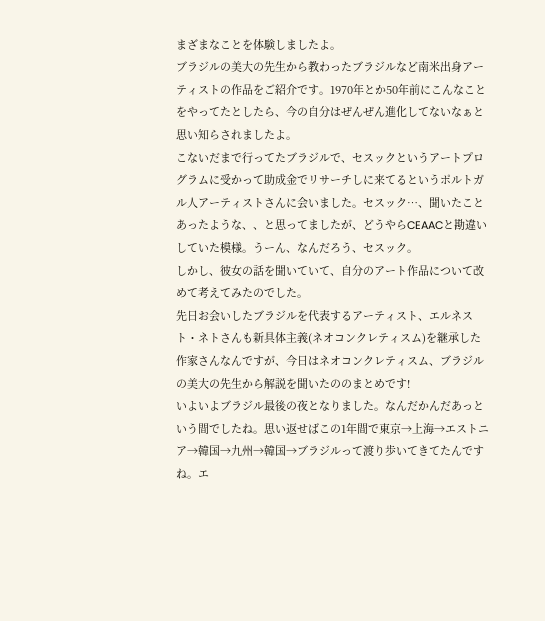まざまなことを体験しましたよ。
ブラジルの美大の先生から教わったブラジルなど南米出身アーティストの作品をご紹介です。1970年とか50年前にこんなことをやってたとしたら、今の自分はぜんぜん進化してないなぁと思い知らされましたよ。
こないだまで行ってたブラジルで、セスックというアートプログラムに受かって助成金でリサーチしに来てるというポルトガル人アーティストさんに会いました。セスック…、聞いたことあったような、、と思ってましたが、どうやらCEAACと勘違いしていた模様。うーん、なんだろう、セスック。
しかし、彼女の話を聞いていて、自分のアート作品について改めて考えてみたのでした。
先日お会いしたブラジルを代表するアーティスト、エルネスト・ネトさんも新具体主義(ネオコンクレティスム)を継承した作家さんなんですが、今日はネオコンクレティスム、ブラジルの美大の先生から解説を聞いたののまとめです!
いよいよブラジル最後の夜となりました。なんだかんだあっという間でしたね。思い返せばこの1年間で東京→上海→エストニア→韓国→九州→韓国→ブラジルって渡り歩いてきてたんですね。エ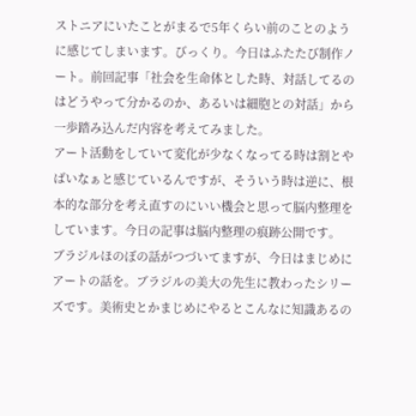ストニアにいたことがまるで5年くらい前のことのように感じてしまいます。びっくり。今日はふたたび制作ノート。前回記事「社会を生命体とした時、対話してるのはどうやって分かるのか、あるいは細胞との対話」から一歩踏み込んだ内容を考えてみました。
アート活動をしていて変化が少なくなってる時は割とやばいなぁと感じているんですが、そういう時は逆に、根本的な部分を考え直すのにいい機会と思って脳内整理をしています。今日の記事は脳内整理の痕跡公開です。
ブラジルほのぼの話がつづいてますが、今日はまじめにアートの話を。ブラジルの美大の先生に教わったシリーズです。美術史とかまじめにやるとこんなに知識あるの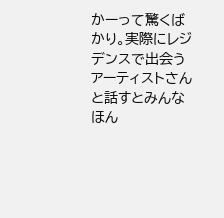かーって驚くばかり。実際にレジデンスで出会うアーティストさんと話すとみんなほん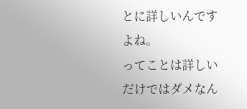とに詳しいんですよね。
ってことは詳しいだけではダメなん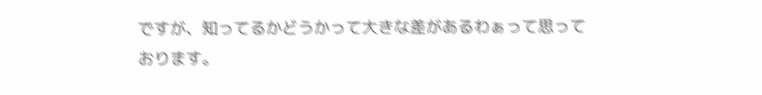ですが、知ってるかどうかって大きな差があるわぁって思っております。